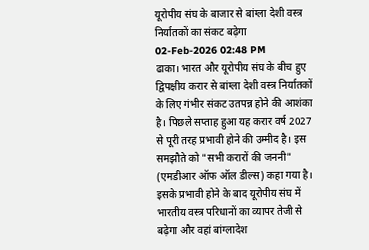यूरोपीय संघ के बाजार से बांग्ला देशी वस्त्र निर्यातकों का संकट बढ़ेगा
02-Feb-2026 02:48 PM
ढाका। भारत और यूरोपीय संघ के बीच हुए द्विपक्षीय करार से बांग्ला देशी वस्त्र निर्यातकों के लिए गंभीर संकट उतपन्न होने की आशंका है। पिछले सप्ताह हुआ यह करार वर्ष 2027 से पूरी तरह प्रभावी होने की उम्मीद है। इस समझौते को "सभी करारों की जननी" (एमडीआर ऑफ ऑल डील्स) कहा गया है। इसके प्रभावी होने के बाद यूरोपीय संघ में भारतीय वस्त्र परिधानों का व्यापर तेजी से बढ़ेगा और वहां बांग्लादेश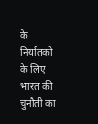के निर्यातको के लिए भारत की चुनौती का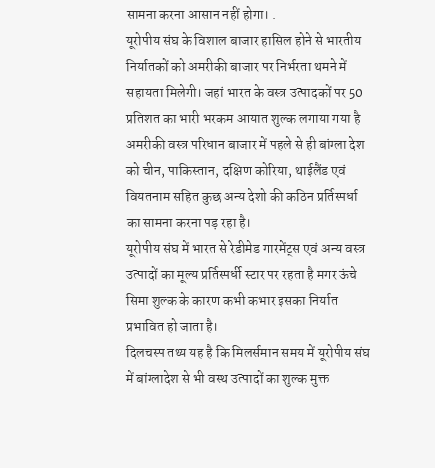सामना करना आसान नहीं होगा। .
यूरोपीय संघ के विशाल बाजार हासिल होने से भारतीय निर्यातकों को अमरीकी बाजार पर निर्भरता थमने में सहायता मिलेगी। जहां भारत के वस्त्र उत्पादकों पर 50 प्रतिशत का भारी भरकम आयात शुल्क लगाया गया है अमरीकी वस्त्र परिधान बाजार में पहले से ही बांग्ला देश को चीन, पाकिस्तान, दक्षिण कोरिया, थाईलैंड एवं वियतनाम सहित कुछ अन्य देशो की कठिन प्रर्तिस्पर्धा का सामना करना पड़ रहा है।
यूरोपीय संघ में भारत से रेडीमेड गारमेंट्स एवं अन्य वस्त्र उत्पादों का मूल्य प्रर्तिस्पर्धी स्टार पर रहता है मगर ऊंचे सिमा शुल्क के कारण कभी कभार इसका निर्यात प्रभावित हो जाता है।
दिलचस्प तथ्य यह है कि मिलर्समान समय में यूरोपीय संघ में बांग्लादेश से भी वस्थ उत्पादों का शुल्क मुक्त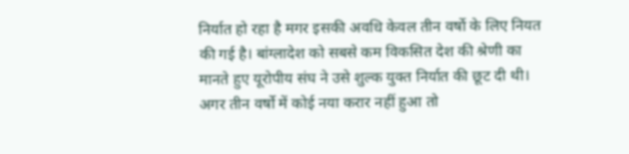निर्यात हो रहा है मगर इसकी अवधि केवल तीन वर्षो के लिए नियत की गई है। बांग्लादेश को सबसे कम विकसित देश की श्रेणी का मानते हुए यूरोपीय संघ ने उसे शुल्क युक्त निर्यात की छूट दी थी। अगर तीन वर्षो में कोई नया करार नहीं हुआ तो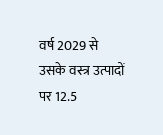वर्ष 2029 से उसके वस्त्र उत्पादों पर 12.5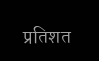प्रतिशत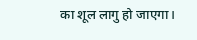का शूल लागु हो जाएगा।